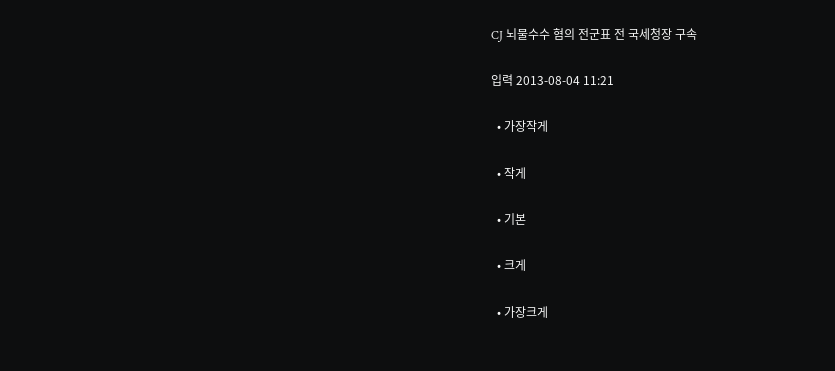CJ 뇌물수수 혐의 전군표 전 국세청장 구속

입력 2013-08-04 11:21

  • 가장작게

  • 작게

  • 기본

  • 크게

  • 가장크게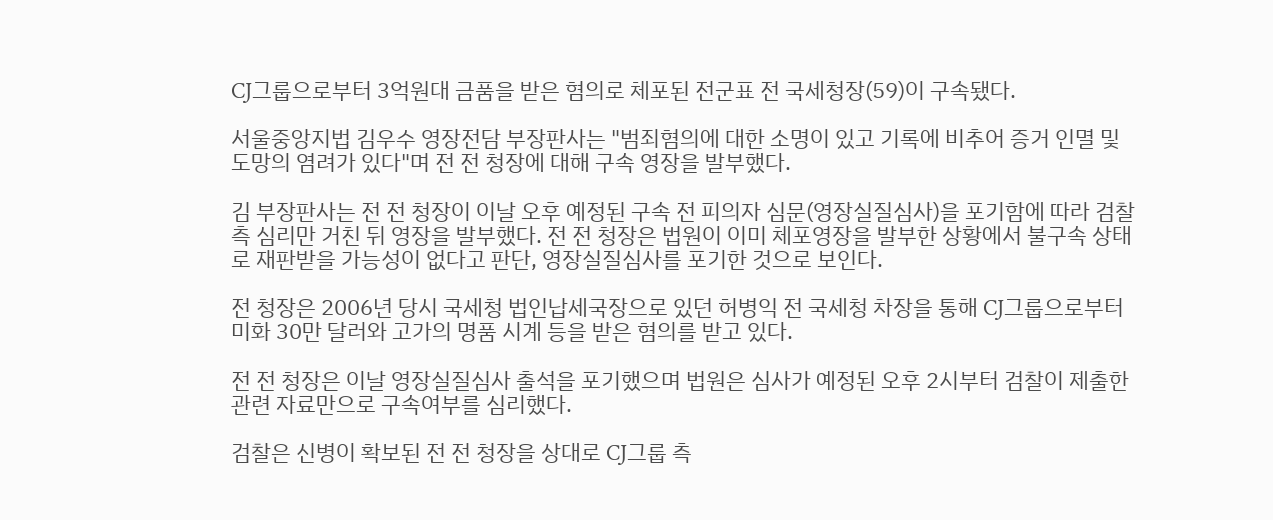CJ그룹으로부터 3억원대 금품을 받은 혐의로 체포된 전군표 전 국세청장(59)이 구속됐다.

서울중앙지법 김우수 영장전담 부장판사는 "범죄혐의에 대한 소명이 있고 기록에 비추어 증거 인멸 및 도망의 염려가 있다"며 전 전 청장에 대해 구속 영장을 발부했다.

김 부장판사는 전 전 청장이 이날 오후 예정된 구속 전 피의자 심문(영장실질심사)을 포기함에 따라 검찰 측 심리만 거친 뒤 영장을 발부했다. 전 전 청장은 법원이 이미 체포영장을 발부한 상황에서 불구속 상태로 재판받을 가능성이 없다고 판단, 영장실질심사를 포기한 것으로 보인다.

전 청장은 2006년 당시 국세청 법인납세국장으로 있던 허병익 전 국세청 차장을 통해 CJ그룹으로부터 미화 30만 달러와 고가의 명품 시계 등을 받은 혐의를 받고 있다.

전 전 청장은 이날 영장실질심사 출석을 포기했으며 법원은 심사가 예정된 오후 2시부터 검찰이 제출한 관련 자료만으로 구속여부를 심리했다.

검찰은 신병이 확보된 전 전 청장을 상대로 CJ그룹 측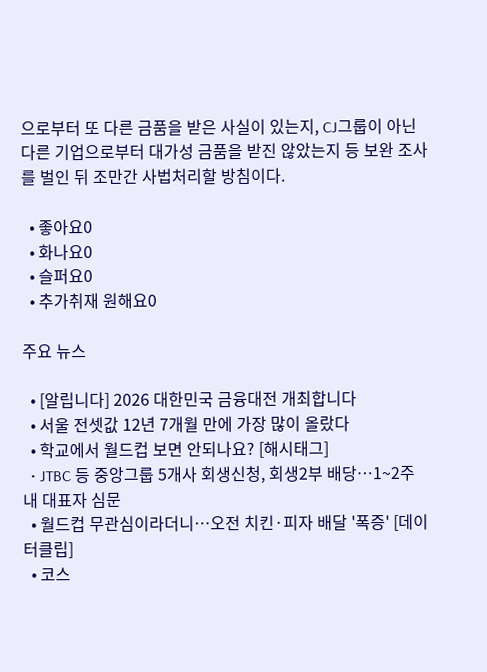으로부터 또 다른 금품을 받은 사실이 있는지, CJ그룹이 아닌 다른 기업으로부터 대가성 금품을 받진 않았는지 등 보완 조사를 벌인 뒤 조만간 사법처리할 방침이다.

  • 좋아요0
  • 화나요0
  • 슬퍼요0
  • 추가취재 원해요0

주요 뉴스

  • [알립니다] 2026 대한민국 금융대전 개최합니다
  • 서울 전셋값 12년 7개월 만에 가장 많이 올랐다
  • 학교에서 월드컵 보면 안되나요? [해시태그]
  • JTBC 등 중앙그룹 5개사 회생신청, 회생2부 배당…1~2주 내 대표자 심문
  • 월드컵 무관심이라더니…오전 치킨·피자 배달 '폭증' [데이터클립]
  • 코스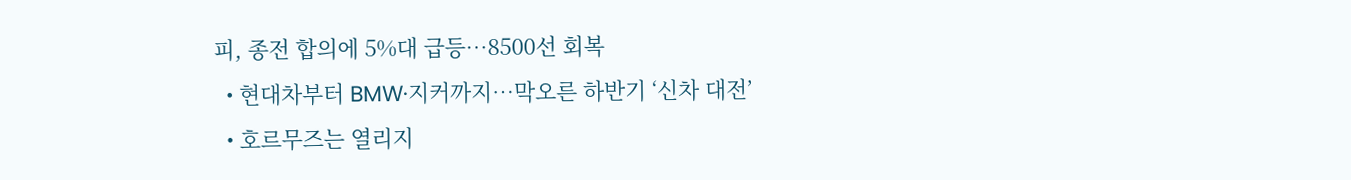피, 종전 합의에 5%대 급등…8500선 회복
  • 현대차부터 BMW·지커까지…막오른 하반기 ‘신차 대전’
  • 호르무즈는 열리지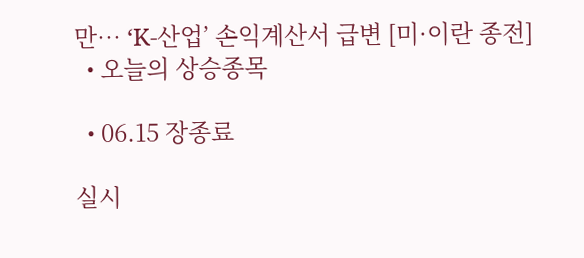만… ‘K-산업’ 손익계산서 급변 [미·이란 종전]
  • 오늘의 상승종목

  • 06.15 장종료

실시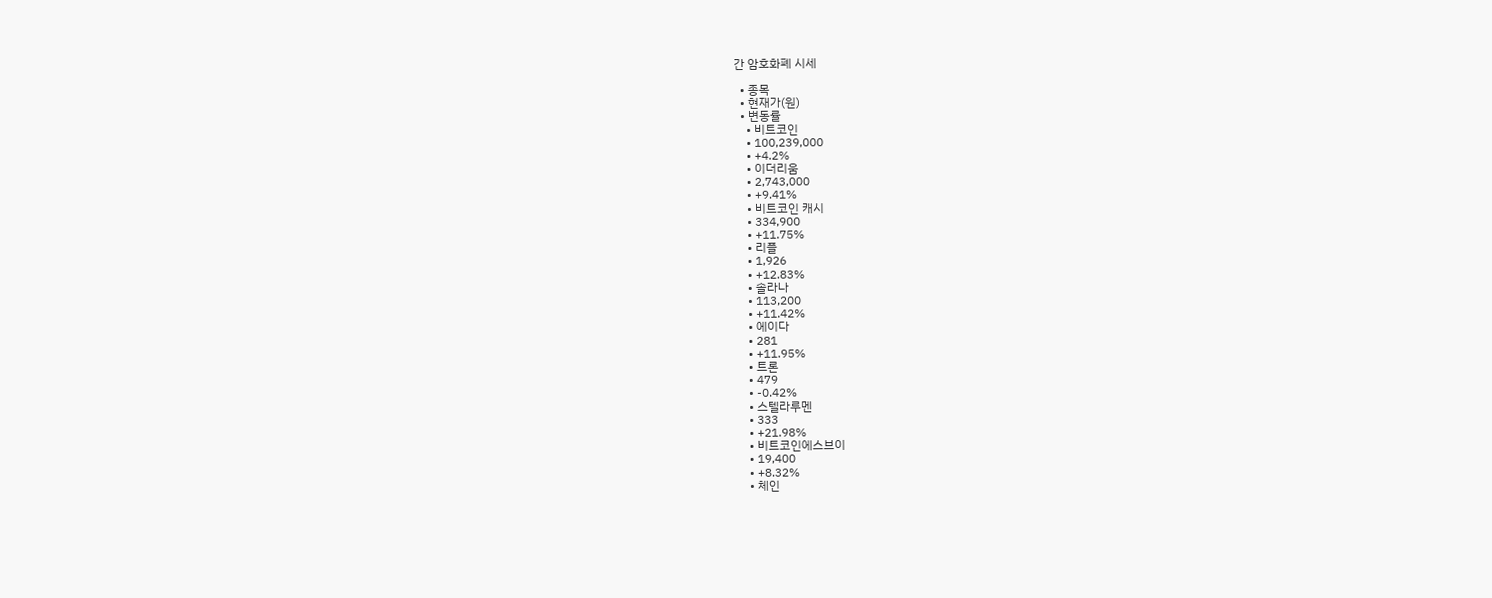간 암호화폐 시세

  • 종목
  • 현재가(원)
  • 변동률
    • 비트코인
    • 100,239,000
    • +4.2%
    • 이더리움
    • 2,743,000
    • +9.41%
    • 비트코인 캐시
    • 334,900
    • +11.75%
    • 리플
    • 1,926
    • +12.83%
    • 솔라나
    • 113,200
    • +11.42%
    • 에이다
    • 281
    • +11.95%
    • 트론
    • 479
    • -0.42%
    • 스텔라루멘
    • 333
    • +21.98%
    • 비트코인에스브이
    • 19,400
    • +8.32%
    • 체인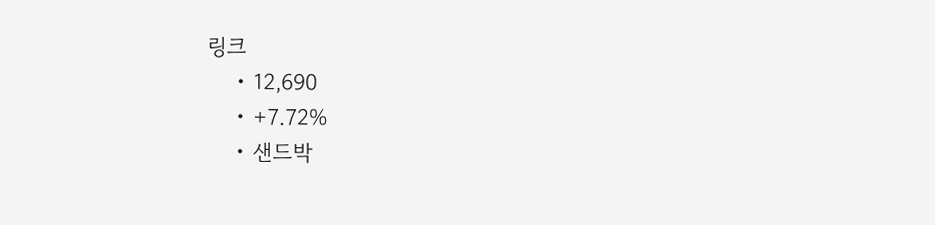링크
    • 12,690
    • +7.72%
    • 샌드박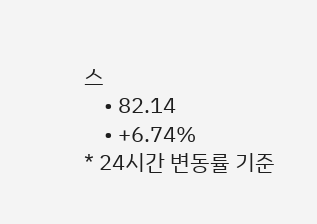스
    • 82.14
    • +6.74%
* 24시간 변동률 기준